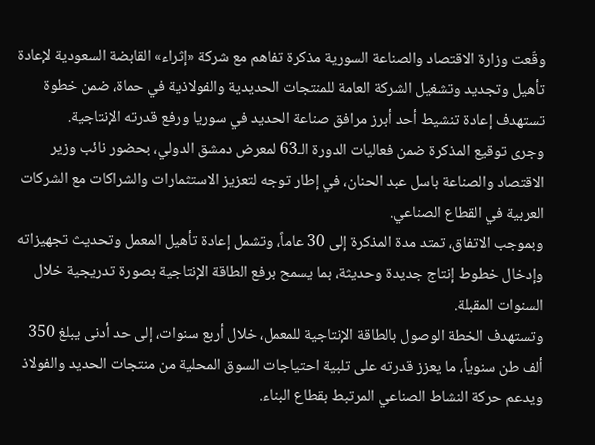وقّعت وزارة الاقتصاد والصناعة السورية مذكرة تفاهم مع شركة «إثراء» القابضة السعودية لإعادة تأهيل وتجديد وتشغيل الشركة العامة للمنتجات الحديدية والفولاذية في حماة، ضمن خطوة تستهدف إعادة تنشيط أحد أبرز مرافق صناعة الحديد في سوريا ورفع قدرته الإنتاجية.
وجرى توقيع المذكرة ضمن فعاليات الدورة الـ63 لمعرض دمشق الدولي، بحضور نائب وزير الاقتصاد والصناعة باسل عبد الحنان، في إطار توجه لتعزيز الاستثمارات والشراكات مع الشركات العربية في القطاع الصناعي.
وبموجب الاتفاق، تمتد مدة المذكرة إلى 30 عاماً، وتشمل إعادة تأهيل المعمل وتحديث تجهيزاته وإدخال خطوط إنتاج جديدة وحديثة، بما يسمح برفع الطاقة الإنتاجية بصورة تدريجية خلال السنوات المقبلة.
وتستهدف الخطة الوصول بالطاقة الإنتاجية للمعمل، خلال أربع سنوات، إلى حد أدنى يبلغ 350 ألف طن سنوياً، ما يعزز قدرته على تلبية احتياجات السوق المحلية من منتجات الحديد والفولاذ ويدعم حركة النشاط الصناعي المرتبط بقطاع البناء.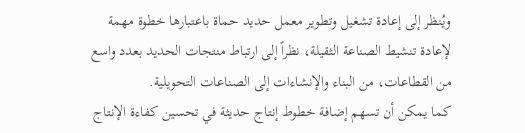ويُنظر إلى إعادة تشغيل وتطوير معمل حديد حماة باعتبارها خطوة مهمة لإعادة تنشيط الصناعة الثقيلة، نظراً إلى ارتباط منتجات الحديد بعدد واسع من القطاعات، من البناء والإنشاءات إلى الصناعات التحويلية.
كما يمكن أن تسهم إضافة خطوط إنتاج حديثة في تحسين كفاءة الإنتاج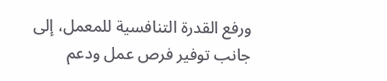ورفع القدرة التنافسية للمعمل، إلى جانب توفير فرص عمل ودعم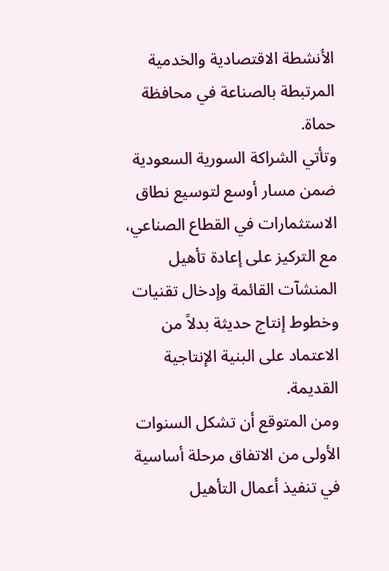الأنشطة الاقتصادية والخدمية المرتبطة بالصناعة في محافظة حماة.
وتأتي الشراكة السورية السعودية ضمن مسار أوسع لتوسيع نطاق الاستثمارات في القطاع الصناعي، مع التركيز على إعادة تأهيل المنشآت القائمة وإدخال تقنيات وخطوط إنتاج حديثة بدلاً من الاعتماد على البنية الإنتاجية القديمة.
ومن المتوقع أن تشكل السنوات الأولى من الاتفاق مرحلة أساسية في تنفيذ أعمال التأهيل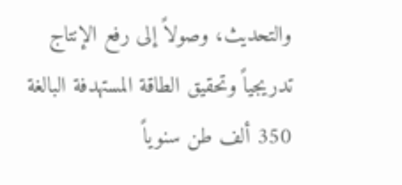والتحديث، وصولاً إلى رفع الإنتاج تدريجياً وتحقيق الطاقة المستهدفة البالغة 350 ألف طن سنوياً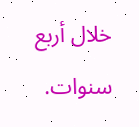خلال أربع سنوات.